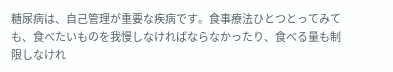糖尿病は、自己管理が重要な疾病です。食事療法ひとつとってみても、食べたいものを我慢しなければならなかったり、食べる量も制限しなけれ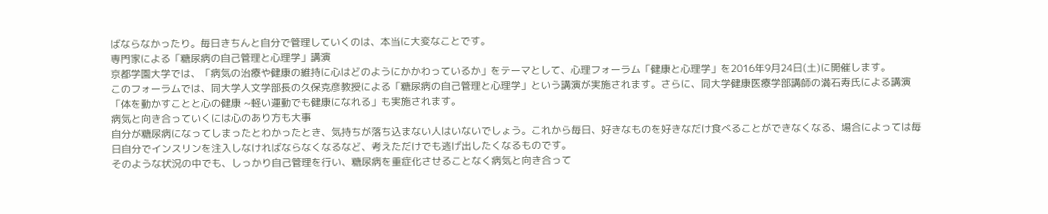ばならなかったり。毎日きちんと自分で管理していくのは、本当に大変なことです。
専門家による「糖尿病の自己管理と心理学」講演
京都学園大学では、「病気の治療や健康の維持に心はどのようにかかわっているか」をテーマとして、心理フォーラム「健康と心理学」を2016年9月24日(土)に開催します。
このフォーラムでは、同大学人文学部長の久保克彦教授による「糖尿病の自己管理と心理学」という講演が実施されます。さらに、同大学健康医療学部講師の満石寿氏による講演「体を動かすことと心の健康 ~軽い運動でも健康になれる」も実施されます。
病気と向き合っていくには心のあり方も大事
自分が糖尿病になってしまったとわかったとき、気持ちが落ち込まない人はいないでしょう。これから毎日、好きなものを好きなだけ食べることができなくなる、場合によっては毎日自分でインスリンを注入しなければならなくなるなど、考えただけでも逃げ出したくなるものです。
そのような状況の中でも、しっかり自己管理を行い、糖尿病を重症化させることなく病気と向き合って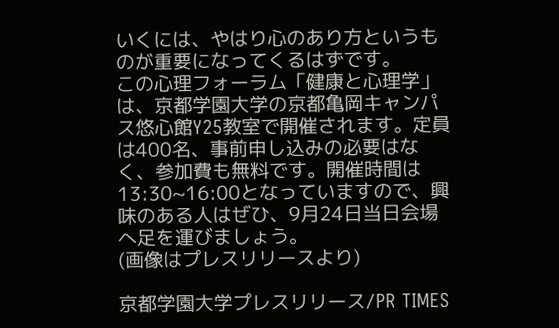いくには、やはり心のあり方というものが重要になってくるはずです。
この心理フォーラム「健康と心理学」は、京都学園大学の京都亀岡キャンパス悠心館Y25教室で開催されます。定員は400名、事前申し込みの必要はなく、参加費も無料です。開催時間は13:30~16:00となっていますので、興味のある人はぜひ、9月24日当日会場へ足を運びましょう。
(画像はプレスリリースより)

京都学園大学プレスリリース/PR TIMES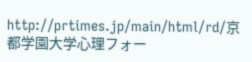http://prtimes.jp/main/html/rd/京都学園大学心理フォー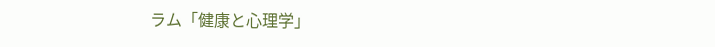ラム「健康と心理学」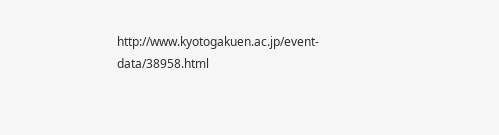http://www.kyotogakuen.ac.jp/event-data/38958.html